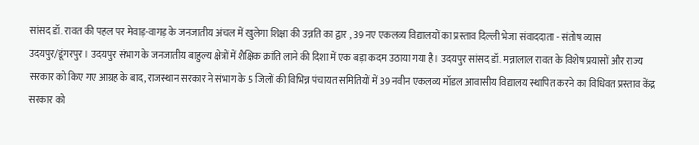सांसद डॉ. रावत की पहल पर मेवाड़-वागड़ के जनजातीय अंचल में खुलेगा शिक्षा की उन्नति का द्वार , 39 नए एकलव्य विद्यालयों का प्रस्ताव दिल्ली भेजा संवाददाता - संतोष व्यास उदयपुर/डूंगरपुर। उदयपुर संभाग के जनजातीय बाहुल्य क्षेत्रों में शैक्षिक क्रांति लाने की दिशा में एक बड़ा कदम उठाया गया है। उदयपुर सांसद डॉ. मन्नालाल रावत के विशेष प्रयासों और राज्य सरकार को किए गए आग्रह के बाद, राजस्थान सरकार ने संभाग के 5 जिलों की विभिन्न पंचायत समितियों में 39 नवीन एकलव्य मॉडल आवासीय विद्यालय स्थापित करने का विधिवत प्रस्ताव केंद्र सरकार को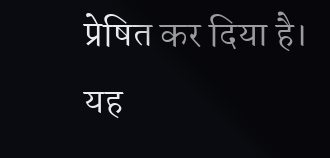प्रेषित कर दिया है। यह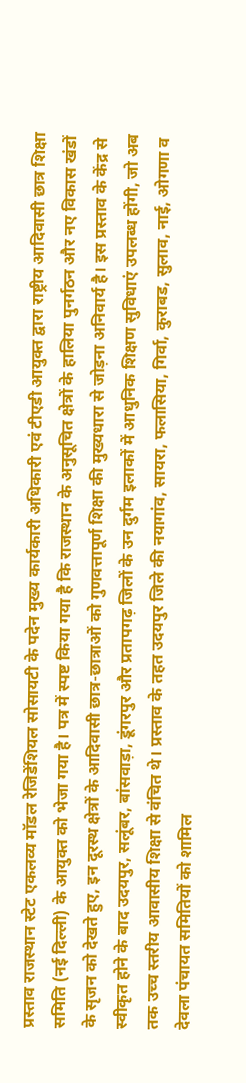प्रस्ताव राजस्थान स्टेट एकलव्य मॉडल रेजिडेंशियल सोसायटी के पदेन मुख्य कार्यकारी अधिकारी एवं टीएडी आयुक्त द्वारा राष्ट्रीय आदिवासी छात्र शिक्षा समिति (नई दिल्ली) के आयुक्त को भेजा गया है। पत्र में स्पष्ट किया गया है कि राजस्थान के अनुसूचित क्षेत्रों के हालिया पुनर्गठन और नए विकास खंडों के सृजन को देखते हुए, इन दूरस्थ क्षेत्रों के आदिवासी छात्र-छात्राओं को गुणवत्तापूर्ण शिक्षा की मुख्यधारा से जोड़ना अनिवार्य है। इस प्रस्ताव के केंद्र से स्वीकृत होने के बाद उदयपुर, सलूंबर, बांसवाड़ा, डूंगरपुर और प्रतापगढ़ जिलों के उन दुर्गम इलाकों में आधुनिक शिक्षण सुविधाएं उपलब्ध होंगी, जो अब तक उच्च स्तरीय आवासीय शिक्षा से वंचित थे। प्रस्ताव के तहत उदयपुर जिले की नयागांव, सायरा, फलासिया, गिर्वा, कुराबड, सुलाव, नाई, ओगणा व देवला पंचायत समितियों को शामिल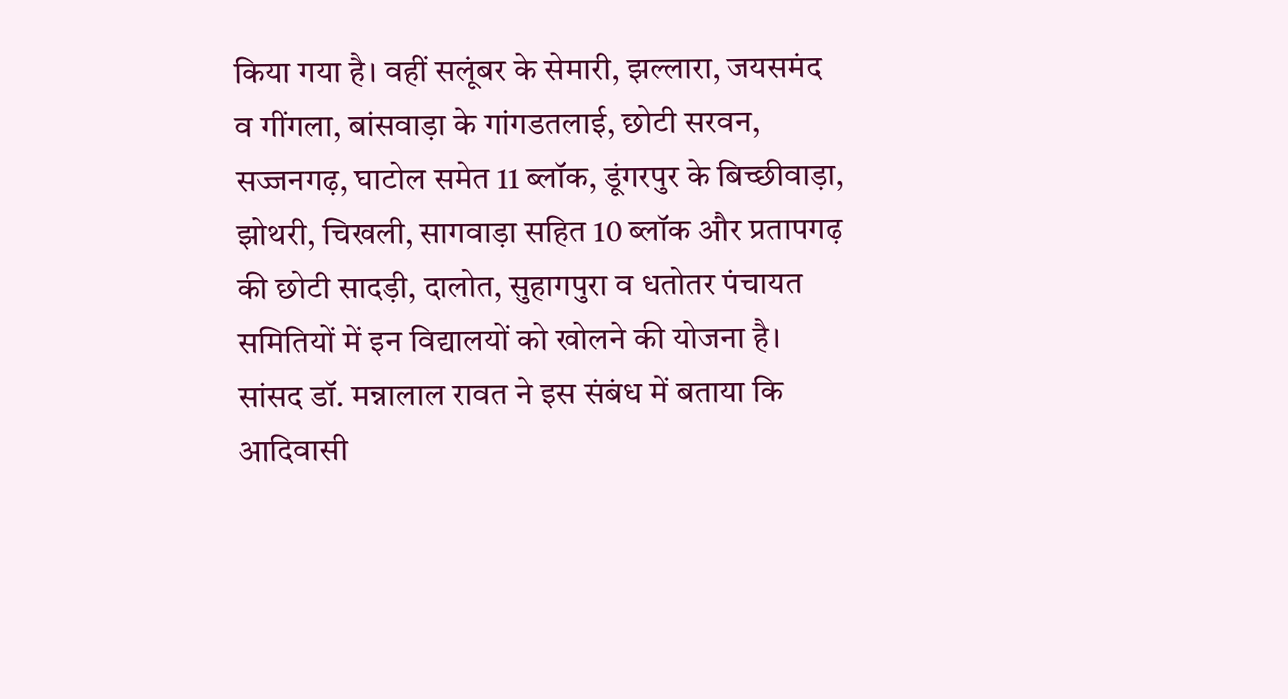किया गया है। वहीं सलूंबर के सेमारी, झल्लारा, जयसमंद व गींगला, बांसवाड़ा के गांगडतलाई, छोटी सरवन, सज्जनगढ़, घाटोल समेत 11 ब्लॉक, डूंगरपुर के बिच्छीवाड़ा, झोथरी, चिखली, सागवाड़ा सहित 10 ब्लॉक और प्रतापगढ़ की छोटी सादड़ी, दालोत, सुहागपुरा व धतोतर पंचायत समितियों में इन विद्यालयों को खोलने की योजना है। सांसद डॉ. मन्नालाल रावत ने इस संबंध में बताया कि आदिवासी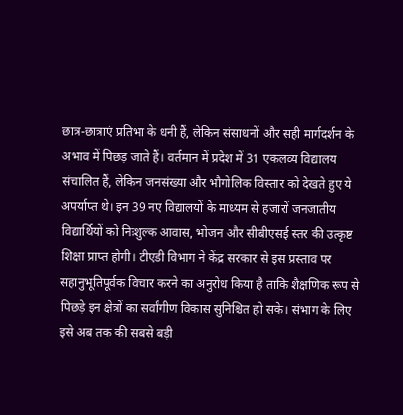छात्र-छात्राएं प्रतिभा के धनी हैं, लेकिन संसाधनों और सही मार्गदर्शन के अभाव में पिछड़ जाते हैं। वर्तमान में प्रदेश में 31 एकलव्य विद्यालय संचालित हैं, लेकिन जनसंख्या और भौगोलिक विस्तार को देखते हुए ये अपर्याप्त थे। इन 39 नए विद्यालयों के माध्यम से हजारों जनजातीय विद्यार्थियों को निःशुल्क आवास, भोजन और सीबीएसई स्तर की उत्कृष्ट शिक्षा प्राप्त होगी। टीएडी विभाग ने केंद्र सरकार से इस प्रस्ताव पर सहानुभूतिपूर्वक विचार करने का अनुरोध किया है ताकि शैक्षणिक रूप से पिछड़े इन क्षेत्रों का सर्वांगीण विकास सुनिश्चित हो सके। संभाग के लिए इसे अब तक की सबसे बड़ी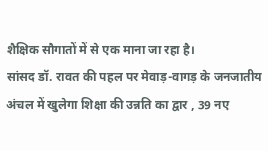शैक्षिक सौगातों में से एक माना जा रहा है।
सांसद डॉ. रावत की पहल पर मेवाड़-वागड़ के जनजातीय अंचल में खुलेगा शिक्षा की उन्नति का द्वार , 39 नए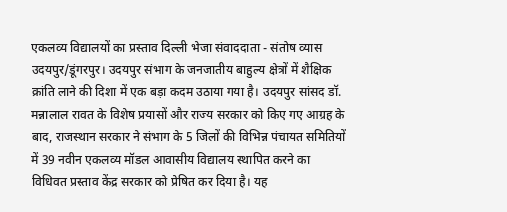एकलव्य विद्यालयों का प्रस्ताव दिल्ली भेजा संवाददाता - संतोष व्यास उदयपुर/डूंगरपुर। उदयपुर संभाग के जनजातीय बाहुल्य क्षेत्रों में शैक्षिक क्रांति लाने की दिशा में एक बड़ा कदम उठाया गया है। उदयपुर सांसद डॉ. मन्नालाल रावत के विशेष प्रयासों और राज्य सरकार को किए गए आग्रह के बाद, राजस्थान सरकार ने संभाग के 5 जिलों की विभिन्न पंचायत समितियों में 39 नवीन एकलव्य मॉडल आवासीय विद्यालय स्थापित करने का विधिवत प्रस्ताव केंद्र सरकार को प्रेषित कर दिया है। यह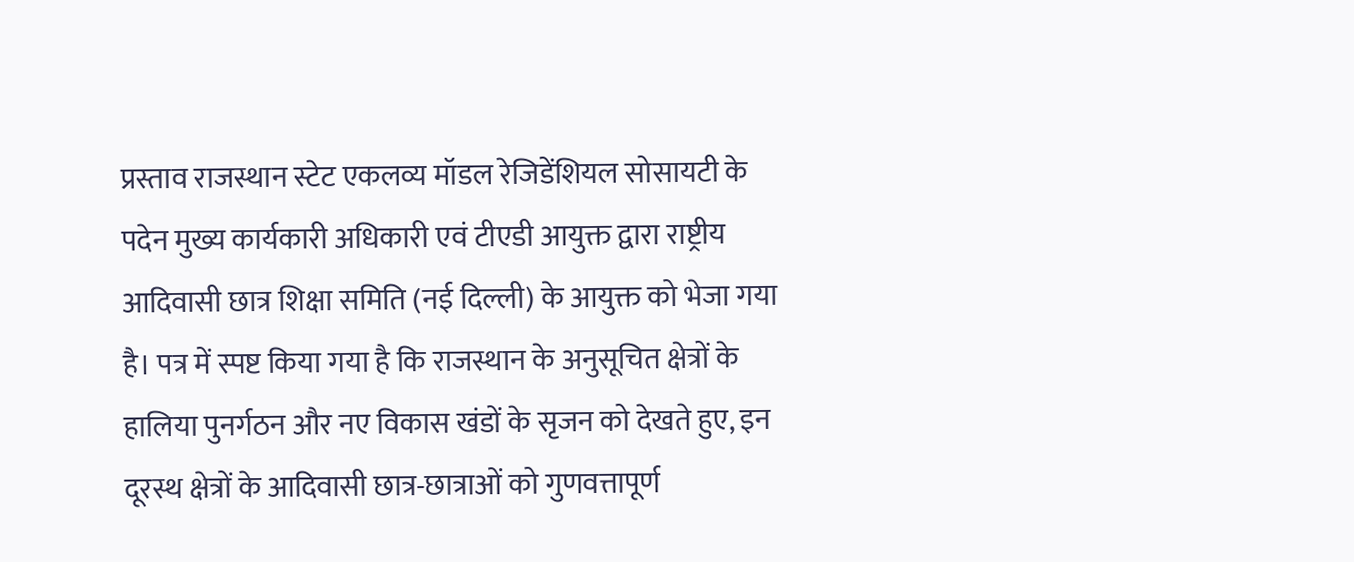प्रस्ताव राजस्थान स्टेट एकलव्य मॉडल रेजिडेंशियल सोसायटी के पदेन मुख्य कार्यकारी अधिकारी एवं टीएडी आयुक्त द्वारा राष्ट्रीय आदिवासी छात्र शिक्षा समिति (नई दिल्ली) के आयुक्त को भेजा गया है। पत्र में स्पष्ट किया गया है कि राजस्थान के अनुसूचित क्षेत्रों के हालिया पुनर्गठन और नए विकास खंडों के सृजन को देखते हुए, इन दूरस्थ क्षेत्रों के आदिवासी छात्र-छात्राओं को गुणवत्तापूर्ण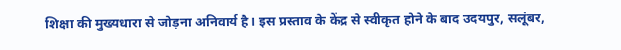शिक्षा की मुख्यधारा से जोड़ना अनिवार्य है। इस प्रस्ताव के केंद्र से स्वीकृत होने के बाद उदयपुर, सलूंबर,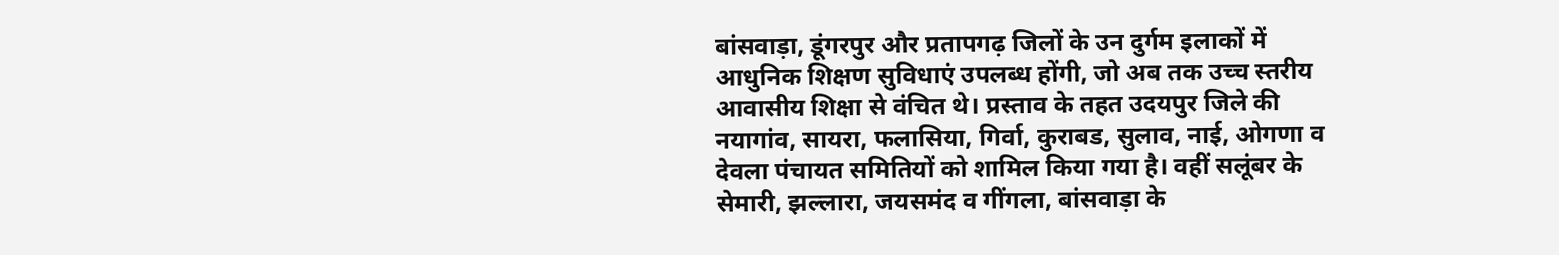बांसवाड़ा, डूंगरपुर और प्रतापगढ़ जिलों के उन दुर्गम इलाकों में आधुनिक शिक्षण सुविधाएं उपलब्ध होंगी, जो अब तक उच्च स्तरीय आवासीय शिक्षा से वंचित थे। प्रस्ताव के तहत उदयपुर जिले की नयागांव, सायरा, फलासिया, गिर्वा, कुराबड, सुलाव, नाई, ओगणा व देवला पंचायत समितियों को शामिल किया गया है। वहीं सलूंबर के सेमारी, झल्लारा, जयसमंद व गींगला, बांसवाड़ा के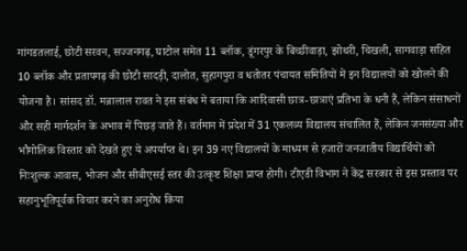गांगडतलाई, छोटी सरवन, सज्जनगढ़, घाटोल समेत 11 ब्लॉक, डूंगरपुर के बिच्छीवाड़ा, झोथरी, चिखली, सागवाड़ा सहित 10 ब्लॉक और प्रतापगढ़ की छोटी सादड़ी, दालोत, सुहागपुरा व धतोतर पंचायत समितियों में इन विद्यालयों को खोलने की योजना है। सांसद डॉ. मन्नालाल रावत ने इस संबंध में बताया कि आदिवासी छात्र-छात्राएं प्रतिभा के धनी हैं, लेकिन संसाधनों और सही मार्गदर्शन के अभाव में पिछड़ जाते हैं। वर्तमान में प्रदेश में 31 एकलव्य विद्यालय संचालित हैं, लेकिन जनसंख्या और भौगोलिक विस्तार को देखते हुए ये अपर्याप्त थे। इन 39 नए विद्यालयों के माध्यम से हजारों जनजातीय विद्यार्थियों को निःशुल्क आवास, भोजन और सीबीएसई स्तर की उत्कृष्ट शिक्षा प्राप्त होगी। टीएडी विभाग ने केंद्र सरकार से इस प्रस्ताव पर सहानुभूतिपूर्वक विचार करने का अनुरोध किया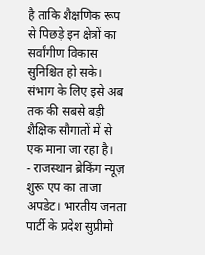है ताकि शैक्षणिक रूप से पिछड़े इन क्षेत्रों का सर्वांगीण विकास सुनिश्चित हो सके। संभाग के लिए इसे अब तक की सबसे बड़ी शैक्षिक सौगातों में से एक माना जा रहा है।
- राजस्थान ब्रेकिंग न्यूज़ शुरू एप का ताजा अपडेट। भारतीय जनता पार्टी के प्रदेश सुप्रीमो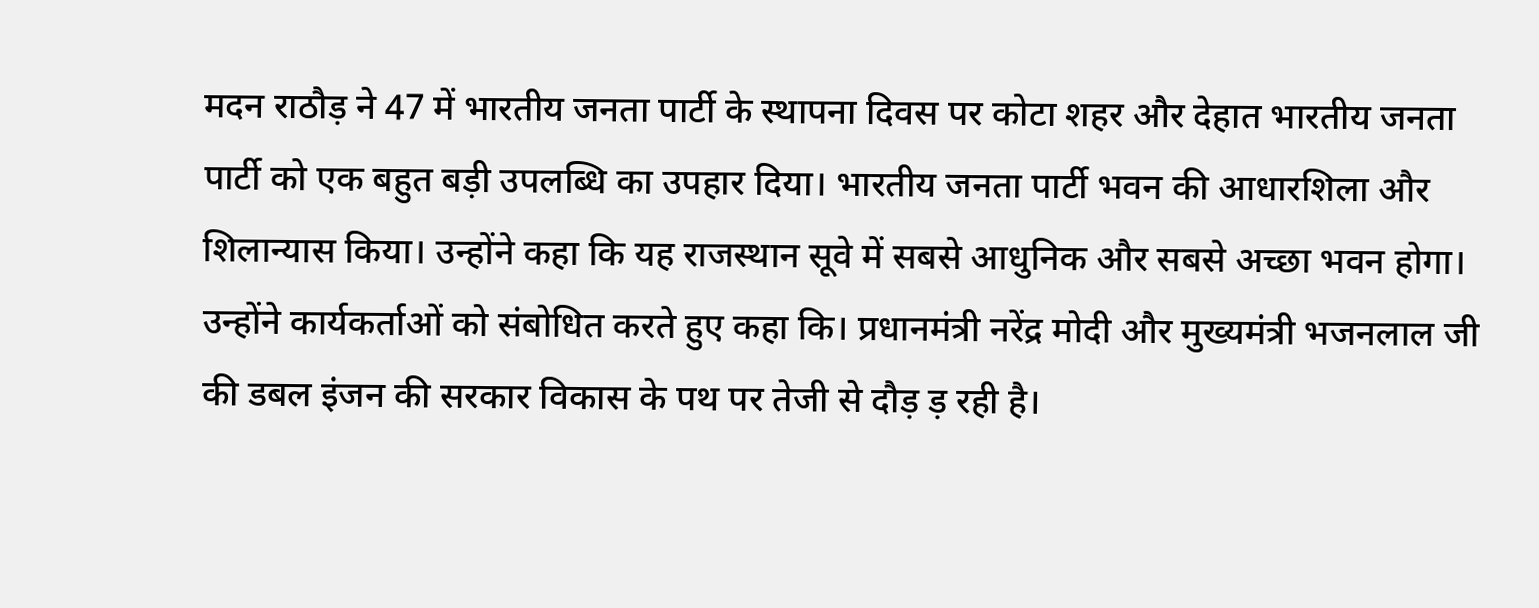मदन राठौड़ ने 47 में भारतीय जनता पार्टी के स्थापना दिवस पर कोटा शहर और देहात भारतीय जनता पार्टी को एक बहुत बड़ी उपलब्धि का उपहार दिया। भारतीय जनता पार्टी भवन की आधारशिला और शिलान्यास किया। उन्होंने कहा कि यह राजस्थान सूवे में सबसे आधुनिक और सबसे अच्छा भवन होगा। उन्होंने कार्यकर्ताओं को संबोधित करते हुए कहा कि। प्रधानमंत्री नरेंद्र मोदी और मुख्यमंत्री भजनलाल जी की डबल इंजन की सरकार विकास के पथ पर तेजी से दौड़ ड़ रही है।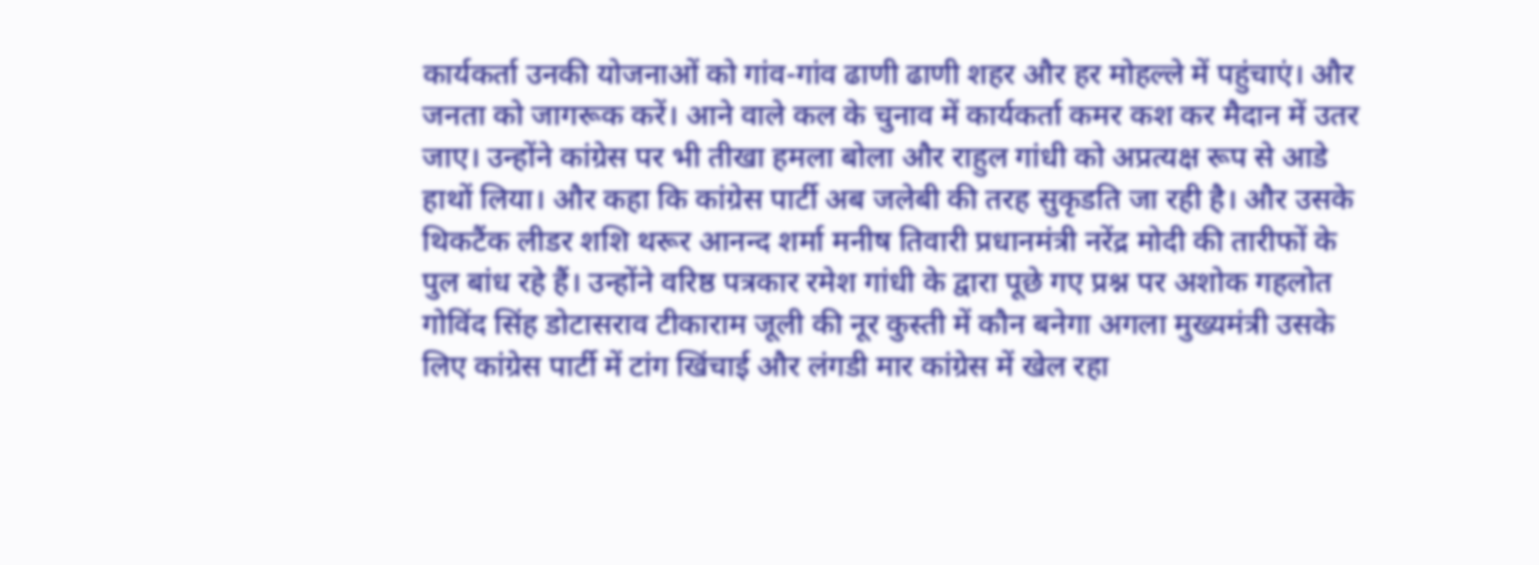कार्यकर्ता उनकी योजनाओं को गांव-गांव ढाणी ढाणी शहर और हर मोहल्ले में पहुंचाएं। और जनता को जागरूक करें। आने वाले कल के चुनाव में कार्यकर्ता कमर कश कर मैदान में उतर जाए। उन्होंने कांग्रेस पर भी तीखा हमला बोला और राहुल गांधी को अप्रत्यक्ष रूप से आडे हाथों लिया। और कहा कि कांग्रेस पार्टी अब जलेबी की तरह सुकृडति जा रही है। और उसके थिकटैंक लीडर शशि थरूर आनन्द शर्मा मनीष तिवारी प्रधानमंत्री नरेंद्र मोदी की तारीफों के पुल बांध रहे हैं। उन्होंने वरिष्ठ पत्रकार रमेश गांधी के द्वारा पूछे गए प्रश्न पर अशोक गहलोत गोविंद सिंह डोटासराव टीकाराम जूली की नूर कुस्ती में कौन बनेगा अगला मुख्यमंत्री उसके लिए कांग्रेस पार्टी में टांग खिंचाई और लंगडी मार कांग्रेस में खेल रहा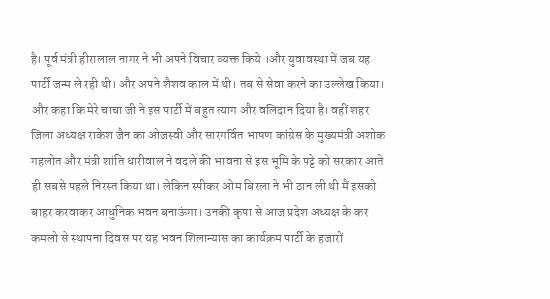है। पूर्व मंत्री हीरालाल नागर ने भी अपने विचार व्यक्त किये ।और युवावस्था में जब यह पार्टी जन्म ले रही थी। और अपने शैशव काल में थी। तब से सेवा करने का उल्लेख किया। और कहा कि मेरे चाचा जी ने इस पार्टी में बहुत त्याग और वलिदान दिया है। वहीं शहर जिला अध्यक्ष राकेश जैन का ओजस्वी और सारगर्वित भाषण कांग्रेस के मुख्यमंत्री अशोक गहलोत और मंत्री शांति धारीवाल ने वदले की भावना से इस भूमि के पट्टे को सरकार आते ही सबसे पहले निरस्त किया था। लेकिन स्पीकर ओम बिरला ने भी ठान ली थी मैं इसको बाहर करवाकर आधुनिक भवन बनाऊंगा। उनकी कृपा से आज प्रदेश अध्यक्ष के कर कमलो से स्थापना दिवस पर यह भवन शिलान्यास का कार्यक्रम पार्टी के हजारों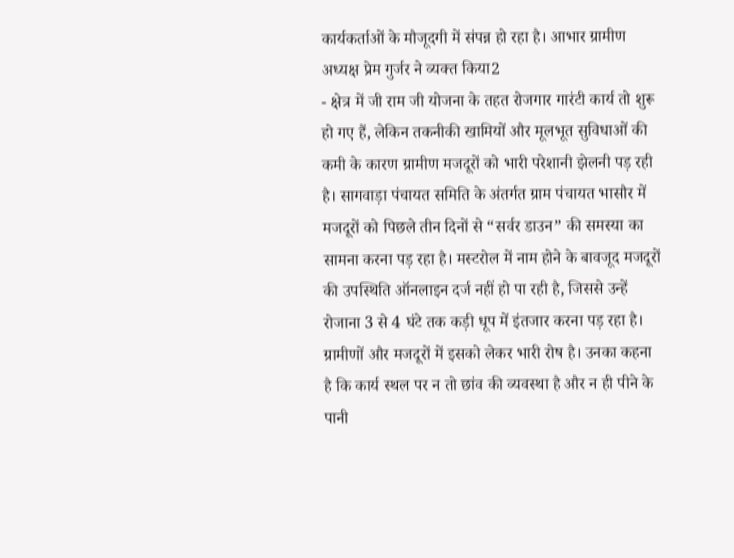कार्यकर्ताओं के मौजूदगी में संपन्न हो रहा है। आभार ग्रामीण अध्यक्ष प्रेम गुर्जर ने व्यक्त किया2
- क्षेत्र में जी राम जी योजना के तहत रोजगार गारंटी कार्य तो शुरू हो गए हैं, लेकिन तकनीकी खामियों और मूलभूत सुविधाओं की कमी के कारण ग्रामीण मजदूरों को भारी परेशानी झेलनी पड़ रही है। सागवाड़ा पंचायत समिति के अंतर्गत ग्राम पंचायत भासौर में मजदूरों को पिछले तीन दिनों से “सर्वर डाउन” की समस्या का सामना करना पड़ रहा है। मस्टरोल में नाम होने के बावजूद मजदूरों की उपस्थिति ऑनलाइन दर्ज नहीं हो पा रही है, जिससे उन्हें रोजाना 3 से 4 घंटे तक कड़ी धूप में इंतजार करना पड़ रहा है। ग्रामीणों और मजदूरों में इसको लेकर भारी रोष है। उनका कहना है कि कार्य स्थल पर न तो छांव की व्यवस्था है और न ही पीने के पानी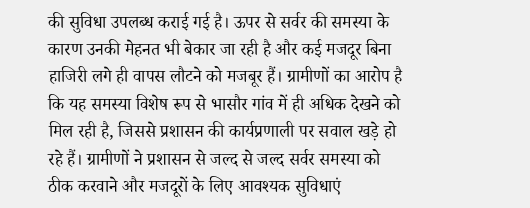की सुविधा उपलब्ध कराई गई है। ऊपर से सर्वर की समस्या के कारण उनकी मेहनत भी बेकार जा रही है और कई मजदूर बिना हाजिरी लगे ही वापस लौटने को मजबूर हैं। ग्रामीणों का आरोप है कि यह समस्या विशेष रूप से भासौर गांव में ही अधिक देखने को मिल रही है, जिससे प्रशासन की कार्यप्रणाली पर सवाल खड़े हो रहे हैं। ग्रामीणों ने प्रशासन से जल्द से जल्द सर्वर समस्या को ठीक करवाने और मजदूरों के लिए आवश्यक सुविधाएं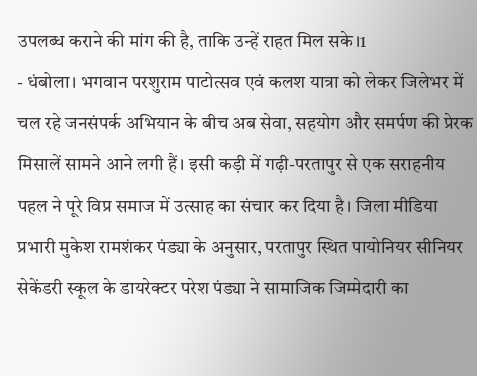उपलब्ध कराने की मांग की है, ताकि उन्हें राहत मिल सके।1
- धंबोला। भगवान परशुराम पाटोत्सव एवं कलश यात्रा को लेकर जिलेभर में चल रहे जनसंपर्क अभियान के बीच अब सेवा, सहयोग और समर्पण की प्रेरक मिसालें सामने आने लगी हैं। इसी कड़ी में गढ़ी-परतापुर से एक सराहनीय पहल ने पूरे विप्र समाज में उत्साह का संचार कर दिया है। जिला मीडिया प्रभारी मुकेश रामशंकर पंड्या के अनुसार, परतापुर स्थित पायोनियर सीनियर सेकेंडरी स्कूल के डायरेक्टर परेश पंड्या ने सामाजिक जिम्मेदारी का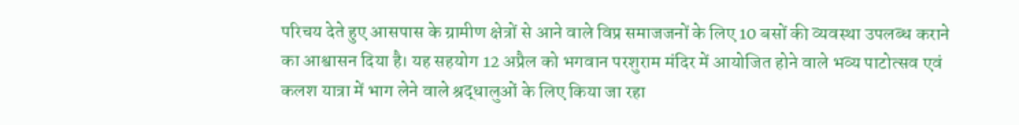परिचय देते हुए आसपास के ग्रामीण क्षेत्रों से आने वाले विप्र समाजजनों के लिए 10 बसों की व्यवस्था उपलब्ध कराने का आश्वासन दिया है। यह सहयोग 12 अप्रैल को भगवान परशुराम मंदिर में आयोजित होने वाले भव्य पाटोत्सव एवं कलश यात्रा में भाग लेने वाले श्रद्धालुओं के लिए किया जा रहा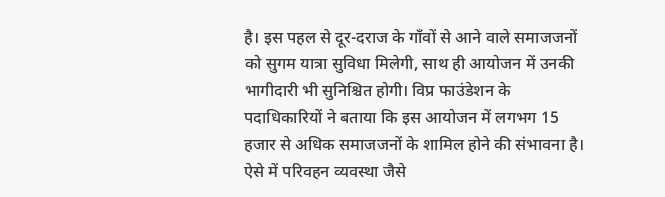है। इस पहल से दूर-दराज के गाँवों से आने वाले समाजजनों को सुगम यात्रा सुविधा मिलेगी, साथ ही आयोजन में उनकी भागीदारी भी सुनिश्चित होगी। विप्र फाउंडेशन के पदाधिकारियों ने बताया कि इस आयोजन में लगभग 15 हजार से अधिक समाजजनों के शामिल होने की संभावना है। ऐसे में परिवहन व्यवस्था जैसे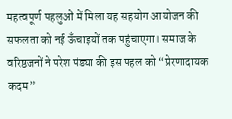महत्वपूर्ण पहलुओं में मिला यह सहयोग आयोजन की सफलता को नई ऊँचाइयों तक पहुंचाएगा। समाज के वरिष्ठजनों ने परेश पंड्या की इस पहल को “प्रेरणादायक कदम”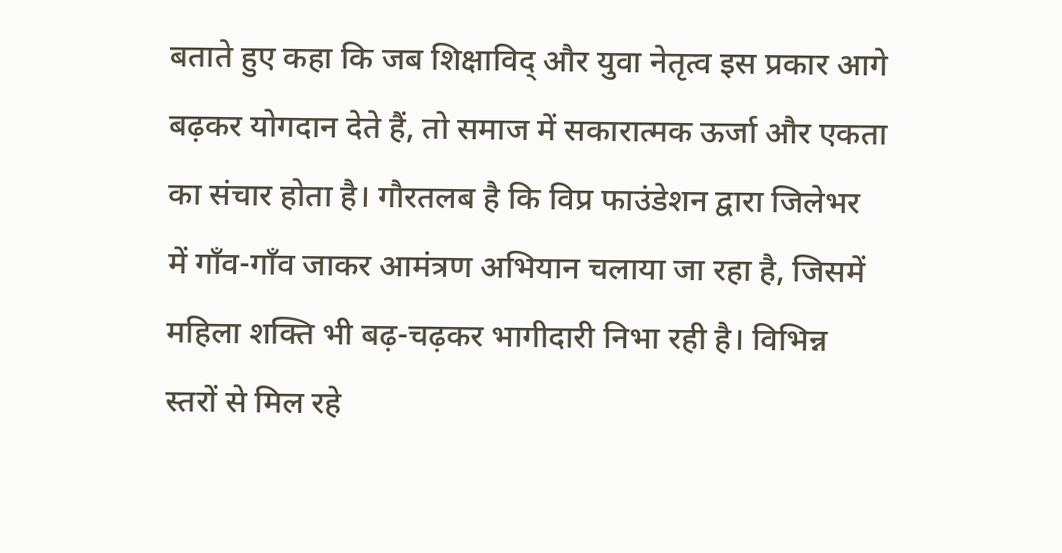बताते हुए कहा कि जब शिक्षाविद् और युवा नेतृत्व इस प्रकार आगे बढ़कर योगदान देते हैं, तो समाज में सकारात्मक ऊर्जा और एकता का संचार होता है। गौरतलब है कि विप्र फाउंडेशन द्वारा जिलेभर में गाँव-गाँव जाकर आमंत्रण अभियान चलाया जा रहा है, जिसमें महिला शक्ति भी बढ़-चढ़कर भागीदारी निभा रही है। विभिन्न स्तरों से मिल रहे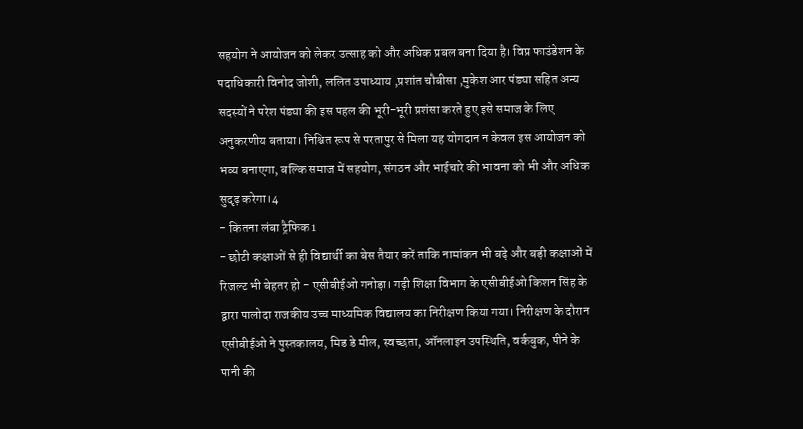सहयोग ने आयोजन को लेकर उत्साह को और अधिक प्रबल बना दिया है। विप्र फाउंडेशन के पदाधिकारी विनोद जोशी, ललित उपाध्याय ,प्रशांत चौबीसा ,मुकेश आर पंड्या सहित अन्य सदस्यों ने परेश पंड्या की इस पहल की भूरी-भूरी प्रशंसा करते हुए इसे समाज के लिए अनुकरणीय बताया। निश्चित रूप से परतापुर से मिला यह योगदान न केवल इस आयोजन को भव्य बनाएगा, बल्कि समाज में सहयोग, संगठन और भाईचारे की भावना को भी और अधिक सुदृढ़ करेगा।4
- कितना लंबा ट्रैफिक1
- छोटी कक्षाओं से ही विद्यार्थी का बेस तैयार करें ताकि नामांकन भी बढ़े और बड़ी कक्षाओं में रिजल्ट भी बेहतर हो - एसीबीईओ गनोड़ा। गढ़ी शिक्षा विभाग के एसीबीईओ किशन सिंह के द्वारा पालोदा राजकीय उच्च माध्यमिक विद्यालय का निरीक्षण किया गया। निरीक्षण के दौरान एसीबीईओ ने पुस्तकालय, मिड डे मील, स्वच्छता, ऑनलाइन उपस्थिति, वर्कबुक, पीने के पानी की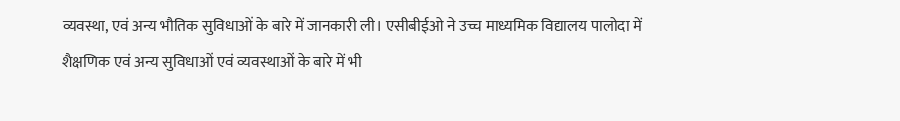व्यवस्था, एवं अन्य भौतिक सुविधाओं के बारे में जानकारी ली। एसीबीईओ ने उच्च माध्यमिक विद्यालय पालोदा में शैक्षणिक एवं अन्य सुविधाओं एवं व्यवस्थाओं के बारे में भी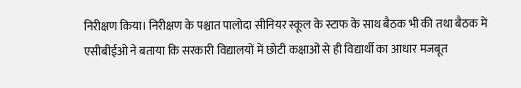निरीक्षण किया। निरीक्षण के पश्चात पालोदा सीनियर स्कूल के स्टाफ के साथ बैठक भी की तथा बैठक में एसीबीईओ ने बताया कि सरकारी विद्यालयों में छोटी कक्षाओं से ही विद्यार्थी का आधार मजबूत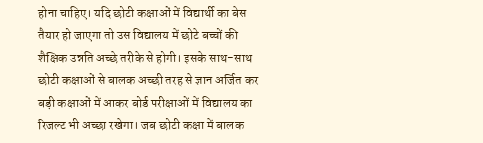होना चाहिए। यदि छोटी कक्षाओं में विद्यार्थी का बेस तैयार हो जाएगा तो उस विद्यालय में छोटे बच्चों की शैक्षिक उन्नति अच्छे तरीके से होगी। इसके साथ-साथ छोटी कक्षाओं से बालक अच्छी तरह से ज्ञान अर्जित कर बड़ी कक्षाओं में आकर बोर्ड परीक्षाओं में विद्यालय का रिजल्ट भी अच्छा रखेगा। जब छोटी कक्षा में बालक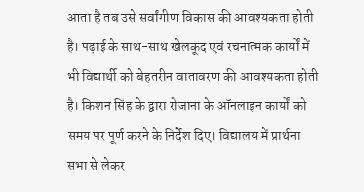आता है तब उसे सर्वांगीण विकास की आवश्यकता होती है। पढ़ाई के साथ-साथ खेलकूद एवं रचनात्मक कार्यों में भी विद्यार्थी को बेहतरीन वातावरण की आवश्यकता होती है। किशन सिंह के द्वारा रोजाना के ऑनलाइन कार्यों को समय पर पूर्ण करने के निर्देश दिए। विद्यालय में प्रार्थना सभा से लेकर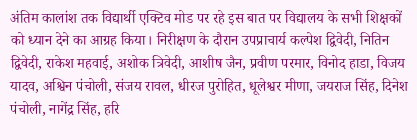अंतिम कालांश तक विद्यार्थी एक्टिव मोड पर रहे इस बात पर विद्यालय के सभी शिक्षकों को ध्यान देने का आग्रह किया। निरीक्षण के दौरान उपप्राचार्य कल्पेश द्विवेदी, नितिन द्विवेदी, राकेश महवाई, अशोक त्रिवेदी, आशीष जैन, प्रवीण परमार, विनोद हाडा, विजय यादव, अश्विन पंचोली, संजय रावल, धीरज पुरोहित, धूलेश्वर मीणा, जयराज सिंह, दिनेश पंचोली, नागेंद्र सिंह, हरि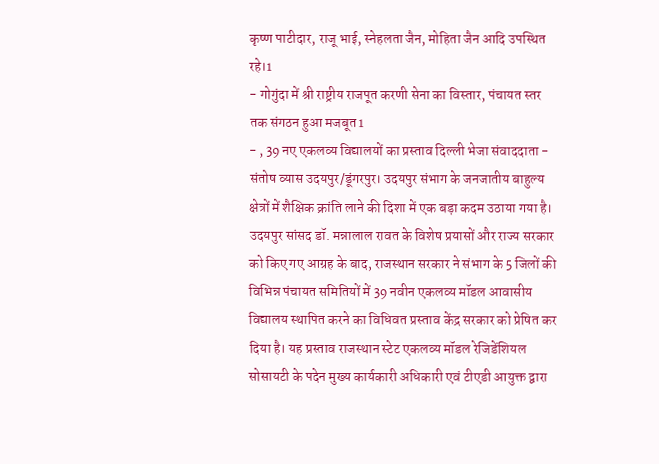कृष्ण पाटीदार, राजू भाई, स्नेहलता जैन, मोहिता जैन आदि उपस्थित रहे।1
- गोगुंदा में श्री राष्ट्रीय राजपूत करणी सेना का विस्तार, पंचायत स्तर तक संगठन हुआ मजबूत1
- , 39 नए एकलव्य विद्यालयों का प्रस्ताव दिल्ली भेजा संवाददाता - संतोष व्यास उदयपुर/डूंगरपुर। उदयपुर संभाग के जनजातीय बाहुल्य क्षेत्रों में शैक्षिक क्रांति लाने की दिशा में एक बड़ा कदम उठाया गया है। उदयपुर सांसद डॉ. मन्नालाल रावत के विशेष प्रयासों और राज्य सरकार को किए गए आग्रह के बाद, राजस्थान सरकार ने संभाग के 5 जिलों की विभिन्न पंचायत समितियों में 39 नवीन एकलव्य मॉडल आवासीय विद्यालय स्थापित करने का विधिवत प्रस्ताव केंद्र सरकार को प्रेषित कर दिया है। यह प्रस्ताव राजस्थान स्टेट एकलव्य मॉडल रेजिडेंशियल सोसायटी के पदेन मुख्य कार्यकारी अधिकारी एवं टीएडी आयुक्त द्वारा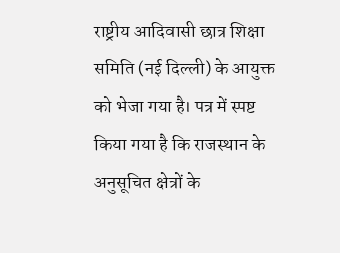राष्ट्रीय आदिवासी छात्र शिक्षा समिति (नई दिल्ली) के आयुक्त को भेजा गया है। पत्र में स्पष्ट किया गया है कि राजस्थान के अनुसूचित क्षेत्रों के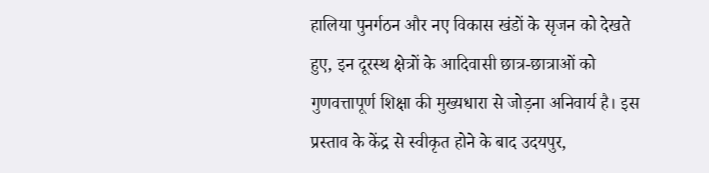हालिया पुनर्गठन और नए विकास खंडों के सृजन को देखते हुए, इन दूरस्थ क्षेत्रों के आदिवासी छात्र-छात्राओं को गुणवत्तापूर्ण शिक्षा की मुख्यधारा से जोड़ना अनिवार्य है। इस प्रस्ताव के केंद्र से स्वीकृत होने के बाद उदयपुर,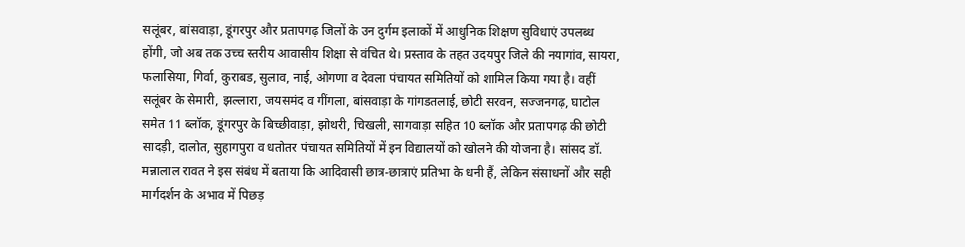सलूंबर, बांसवाड़ा, डूंगरपुर और प्रतापगढ़ जिलों के उन दुर्गम इलाकों में आधुनिक शिक्षण सुविधाएं उपलब्ध होंगी, जो अब तक उच्च स्तरीय आवासीय शिक्षा से वंचित थे। प्रस्ताव के तहत उदयपुर जिले की नयागांव, सायरा, फलासिया, गिर्वा, कुराबड, सुलाव, नाई, ओगणा व देवला पंचायत समितियों को शामिल किया गया है। वहीं सलूंबर के सेमारी, झल्लारा, जयसमंद व गींगला, बांसवाड़ा के गांगडतलाई, छोटी सरवन, सज्जनगढ़, घाटोल समेत 11 ब्लॉक, डूंगरपुर के बिच्छीवाड़ा, झोथरी, चिखली, सागवाड़ा सहित 10 ब्लॉक और प्रतापगढ़ की छोटी सादड़ी, दालोत, सुहागपुरा व धतोतर पंचायत समितियों में इन विद्यालयों को खोलने की योजना है। सांसद डॉ. मन्नालाल रावत ने इस संबंध में बताया कि आदिवासी छात्र-छात्राएं प्रतिभा के धनी हैं, लेकिन संसाधनों और सही मार्गदर्शन के अभाव में पिछड़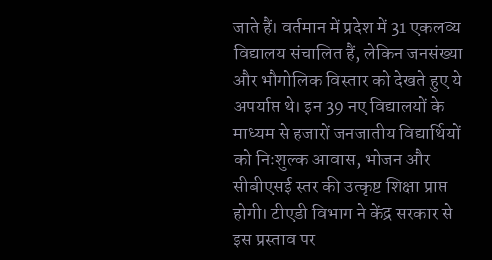जाते हैं। वर्तमान में प्रदेश में 31 एकलव्य विद्यालय संचालित हैं, लेकिन जनसंख्या और भौगोलिक विस्तार को देखते हुए ये अपर्याप्त थे। इन 39 नए विद्यालयों के माध्यम से हजारों जनजातीय विद्यार्थियों को निःशुल्क आवास, भोजन और सीबीएसई स्तर की उत्कृष्ट शिक्षा प्राप्त होगी। टीएडी विभाग ने केंद्र सरकार से इस प्रस्ताव पर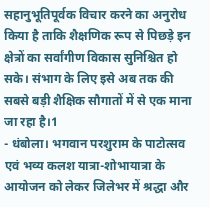सहानुभूतिपूर्वक विचार करने का अनुरोध किया है ताकि शैक्षणिक रूप से पिछड़े इन क्षेत्रों का सर्वांगीण विकास सुनिश्चित हो सके। संभाग के लिए इसे अब तक की सबसे बड़ी शैक्षिक सौगातों में से एक माना जा रहा है।1
- धंबोला। भगवान परशुराम के पाटोत्सव एवं भव्य कलश यात्रा-शोभायात्रा के आयोजन को लेकर जिलेभर में श्रद्धा और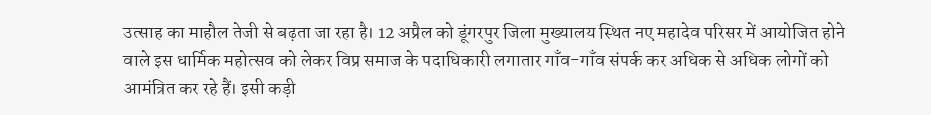उत्साह का माहौल तेजी से बढ़ता जा रहा है। 12 अप्रैल को डूंगरपुर जिला मुख्यालय स्थित नए महादेव परिसर में आयोजित होने वाले इस धार्मिक महोत्सव को लेकर विप्र समाज के पदाधिकारी लगातार गाँव-गाँव संपर्क कर अधिक से अधिक लोगों को आमंत्रित कर रहे हैं। इसी कड़ी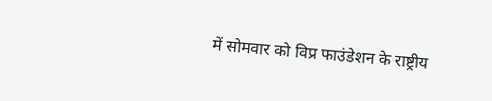में सोमवार को विप्र फाउंडेशन के राष्ट्रीय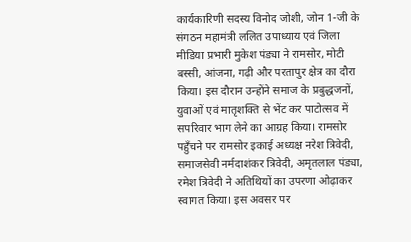कार्यकारिणी सदस्य विनोद जोशी, जोन 1-जी के संगठन महामंत्री ललित उपाध्याय एवं जिला मीडिया प्रभारी मुकेश पंड्या ने रामसोर, मोटी बस्सी, आंजना, गढ़ी और परतापुर क्षेत्र का दौरा किया। इस दौरान उन्होंने समाज के प्रबुद्धजनों, युवाओं एवं मातृशक्ति से भेंट कर पाटोत्सव में सपरिवार भाग लेने का आग्रह किया। रामसोर पहुँचने पर रामसोर इकाई अध्यक्ष नरेश त्रिवेदी, समाजसेवी नर्मदाशंकर त्रिवेदी, अमृतलाल पंड्या, रमेश त्रिवेदी ने अतिथियों का उपरणा ओढ़ाकर स्वागत किया। इस अवसर पर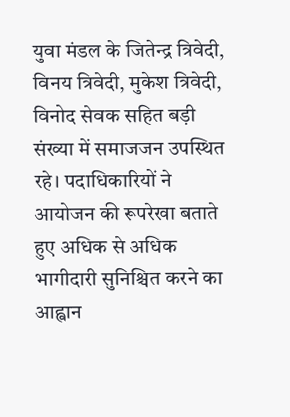युवा मंडल के जितेन्द्र त्रिवेदी, विनय त्रिवेदी, मुकेश त्रिवेदी, विनोद सेवक सहित बड़ी संख्या में समाजजन उपस्थित रहे। पदाधिकारियों ने आयोजन की रूपरेखा बताते हुए अधिक से अधिक भागीदारी सुनिश्चित करने का आह्वान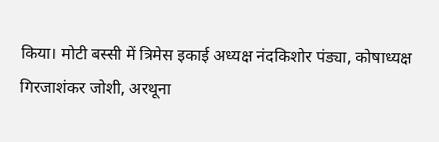किया। मोटी बस्सी में त्रिमेस इकाई अध्यक्ष नंदकिशोर पंड्या, कोषाध्यक्ष गिरजाशंकर जोशी, अरथूना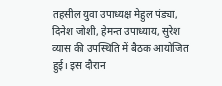तहसील युवा उपाध्यक्ष मेहुल पंड्या, दिनेश जोशी, हेमन्त उपाध्याय, सुरेश व्यास की उपस्थिति में बैठक आयोजित हुई। इस दौरान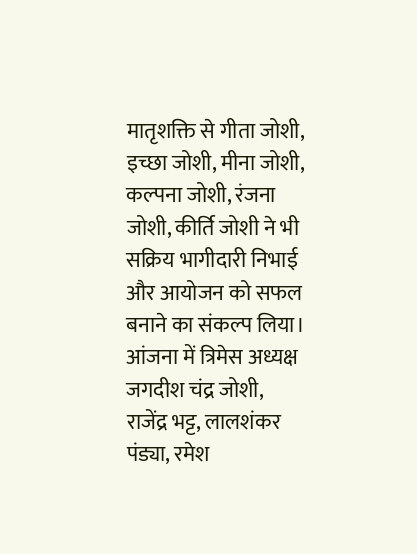मातृशक्ति से गीता जोशी, इच्छा जोशी, मीना जोशी, कल्पना जोशी, रंजना जोशी, कीर्ति जोशी ने भी सक्रिय भागीदारी निभाई और आयोजन को सफल बनाने का संकल्प लिया। आंजना में त्रिमेस अध्यक्ष जगदीश चंद्र जोशी, राजेंद्र भट्ट, लालशंकर पंड्या, रमेश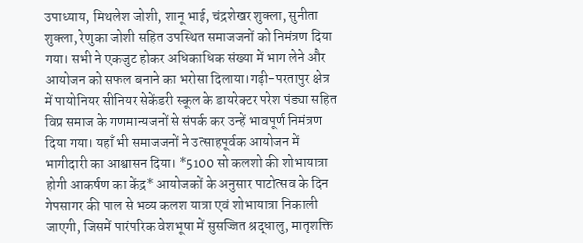उपाध्याय, मिथलेश जोशी, शानू भाई, चंद्रशेखर शुक्ला, सुनीता शुक्ला, रेणुका जोशी सहित उपस्थित समाजजनों को निमंत्रण दिया गया। सभी ने एकजुट होकर अधिकाधिक संख्या में भाग लेने और आयोजन को सफल बनाने का भरोसा दिलाया।गढ़ी-परतापुर क्षेत्र में पायोनियर सीनियर सेकेंडरी स्कूल के डायरेक्टर परेश पंड्या सहित विप्र समाज के गणमान्यजनों से संपर्क कर उन्हें भावपूर्ण निमंत्रण दिया गया। यहाँ भी समाजजनों ने उत्साहपूर्वक आयोजन में भागीदारी का आश्वासन दिया। *5100 सो कलशो की शोभायात्रा होगी आकर्षण का केंद्र* आयोजकों के अनुसार पाटोत्सव के दिन गेपसागर की पाल से भव्य कलश यात्रा एवं शोभायात्रा निकाली जाएगी, जिसमें पारंपरिक वेशभूषा में सुसज्जित श्रद्धालु, मातृशक्ति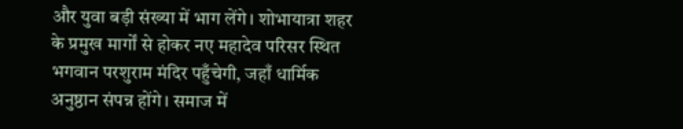और युवा बड़ी संख्या में भाग लेंगे। शोभायात्रा शहर के प्रमुख मार्गों से होकर नए महादेव परिसर स्थित भगवान परशुराम मंदिर पहुँचेगी, जहाँ धार्मिक अनुष्ठान संपन्न होंगे। समाज में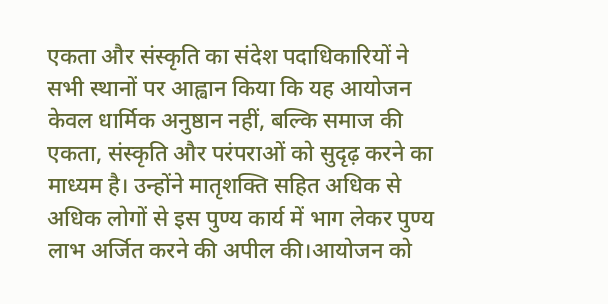एकता और संस्कृति का संदेश पदाधिकारियों ने सभी स्थानों पर आह्वान किया कि यह आयोजन केवल धार्मिक अनुष्ठान नहीं, बल्कि समाज की एकता, संस्कृति और परंपराओं को सुदृढ़ करने का माध्यम है। उन्होंने मातृशक्ति सहित अधिक से अधिक लोगों से इस पुण्य कार्य में भाग लेकर पुण्य लाभ अर्जित करने की अपील की।आयोजन को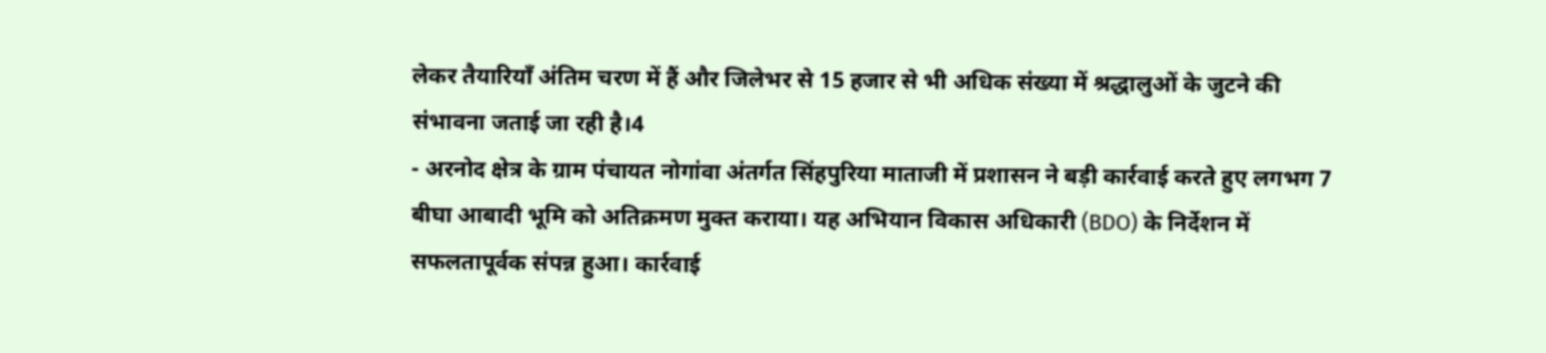लेकर तैयारियाँ अंतिम चरण में हैं और जिलेभर से 15 हजार से भी अधिक संख्या में श्रद्धालुओं के जुटने की संभावना जताई जा रही है।4
- अरनोद क्षेत्र के ग्राम पंचायत नोगांवा अंतर्गत सिंहपुरिया माताजी में प्रशासन ने बड़ी कार्रवाई करते हुए लगभग 7 बीघा आबादी भूमि को अतिक्रमण मुक्त कराया। यह अभियान विकास अधिकारी (BDO) के निर्देशन में सफलतापूर्वक संपन्न हुआ। कार्रवाई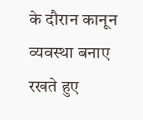के दौरान कानून व्यवस्था बनाए रखते हुए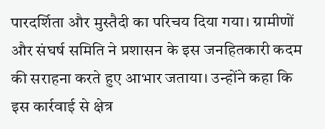पारदर्शिता और मुस्तैदी का परिचय दिया गया। ग्रामीणों और संघर्ष समिति ने प्रशासन के इस जनहितकारी कदम की सराहना करते हुए आभार जताया। उन्होंने कहा कि इस कार्रवाई से क्षेत्र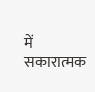में सकारात्मक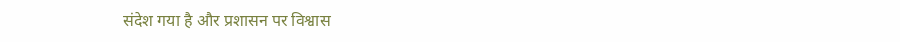संदेश गया है और प्रशासन पर विश्वास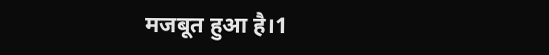मजबूत हुआ है।1